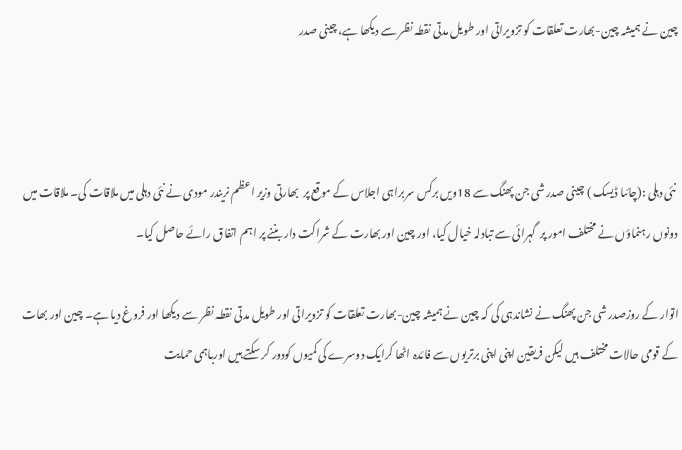چین نے ہمیشہ چین-بھارت تعلقات کو تزویراتی اور طویل مدتی نقطہ نظر سے دیکھا ہے، چینی صدر



 نئی دہلی :(چائںا ڈیسک ) چینی صدر شی جن پھنگ سے 18ویں برکس سربراہی اجلاس کے موقع پر  بھارتی وزیر اعظم نریندر مودی نے نئی دہلی میں ملاقات کی۔ ملاقات میں دونوں رہنماؤں نے مختلف امور پر  گہرائی سے تبادلہ خیال کیا، اور چین اور بھارت کے شراکت دار بننے پر اہم اتفاق رائے حاصل کیا۔

اتوار کے روزصدر شی جن پھنگ نے نشاندہی کی کہ چین نے ہمیشہ چین-بھارت تعلقات کو تزویراتی اور طویل مدتی نقطہ نظر سے دیکھا اور فروغ دیا ہے۔ چین اور بھات کے قومی حالات مختلف ہیں لیکن فریقین اپنی اپنی برتریوں سے فائدہ اٹھا کرایک دوسرے کی کمیوں کودور کر سکتے ہیں اورباہمی حمایت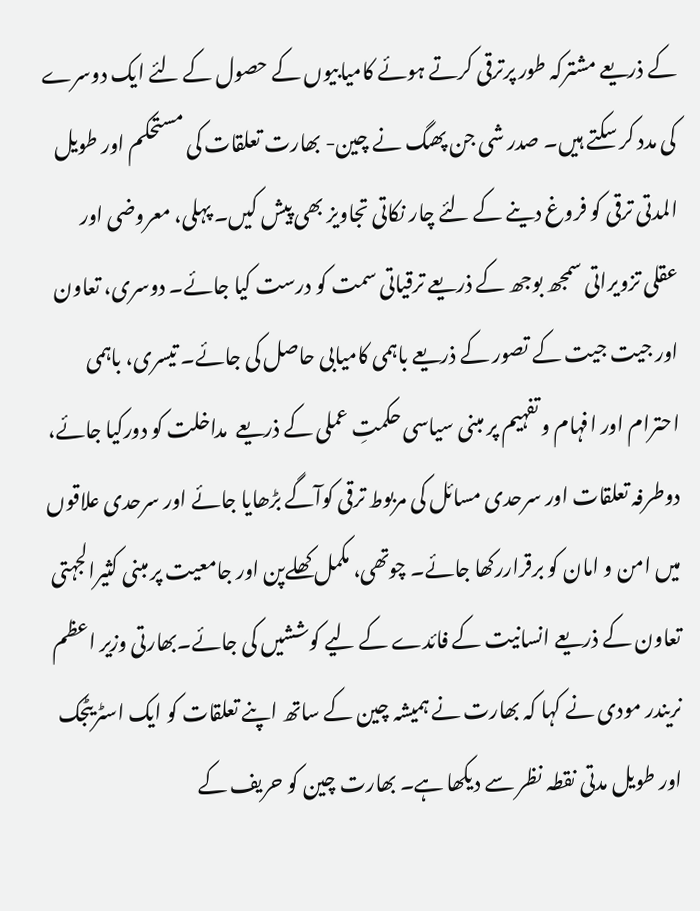کے ذریعے مشترکہ طور پرترقی کرتے ہوئے کامیابیوں کے حصول کے لئے ایک دوسرے کی مدد کر سکتے ہیں۔ صدر شی جن پھںگ نے چین- بھارت تعلقات کی مستحکم اور طویل المدتی ترقی کو فروغ دینے کے لئے چار نکاتی تجاویز بھی پیش کیں۔ پہلی، معروضی اور عقلی تزویراتی سمجھ بوجھ کے ذریعے ترقیاتی سمت کو درست کیا جائے۔ دوسری، تعاون اور جیت جیت کے تصور کے ذریعے باہمی کامیابی حاصل کی جائے۔ تیسری، باہمی احترام اور افہام و تفہیم پر مبنی سیاسی حکمتِ عملی کے ذریعے  مداخلت کو دورکیا جائے، دوطرفہ تعلقات اور سرحدی مسائل کی مربوط ترقی کوآگے بڑھایا جائے اور سرحدی علاقوں میں امن و امان کو برقراررکھا جائے۔ چوتھی، مکمل کھلےپن اور جامعیت پر مبنی کثیرالجہتی تعاون کے ذریعے انسانیت کے فائدے کے لیے کوششیں کی جائے۔بھارتی وزیر اعظم نریندر مودی نے کہا کہ بھارت نے ہمیشہ چین کے ساتھ اپنے تعلقات کو ایک اسٹریٹجک اور طویل مدتی نقطہ نظر سے دیکھا ہے۔ بھارت چین کو حریف کے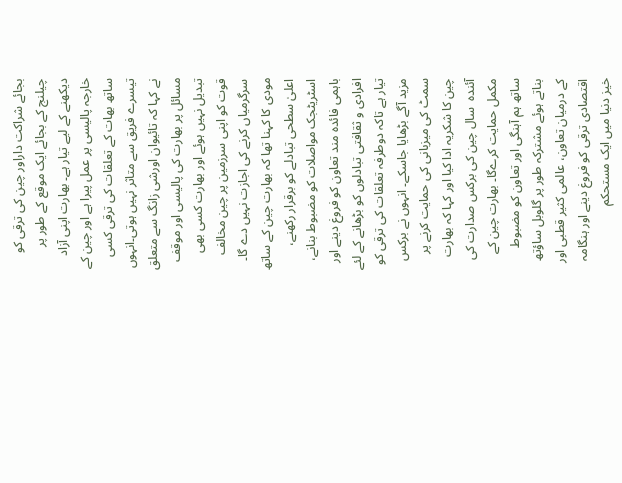بجائے شراکت داراور چین کی ترقی کو چیلنج کے بجائے ایک موقع کے طور پر دیکھنے کے لیے تیار ہے۔ بھارت اپنی آزاد خارجہ پالیسی پر عمل پیرا ہے اور چین کے ساتھ بھات کے تعلقات کی ترقی کسی تیسرے فریق سے متاثر نہیں ہوتی۔انہوں نے کہا کہ تائیوان اورشی زانگ سے متعلق مسائل پر بھارت کی پالیسی اور موقف تبدیل نہیں ہوئے اور بھارت کسی بھی قوت کو اپنی سرزمین پر چین مخالف سرگرمیاں کرنے کی اجازت نہیں دے گا۔ مودی کا کہنا تھا کہ بھارت چین کے ساتھ اعلیٰ سطحی تبادلے کو برقرار رکھنے، اسٹریٹجک مواصلات کو مضبوط بنانے، باہمی فائدہ مند تعاون کو فروغ دینے اور افرادی و ثقافتی تبادلوں کو بڑھانے کے لئے تیار ہے تاکہ دوطرفہ تعلقات کی ترقی کو مزید آگے بڑھایا جاسکے۔ انہوں نے برکس سمٹ کی میزبانی کی حمایت کرنے پر چین کا شکریہ ادا کیا اور کہا کہ بھارت  آئندہ  سال چین کی برکس صدارت کی مکمل حمایت کرےگا۔ بھارت چین کے ساتھ ہم آہنگی اور تعاون کو مضبوط بناتے ہوئے مشترکہ طور پر گلوبل ساؤتھ کے درمیان تعاون، عالمی کثیر قطبی اور اقتصادی ترقی کو فروغ دینے اور ہنگامہ خیز دنیا میں ایک مستحکم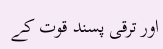اور ترقی پسند قوت کے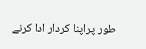طور پراپنا کردار ادا کرنے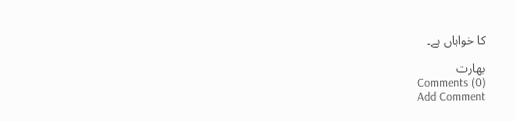کا خواہاں ہے۔

بھارت
Comments (0)
Add Comment